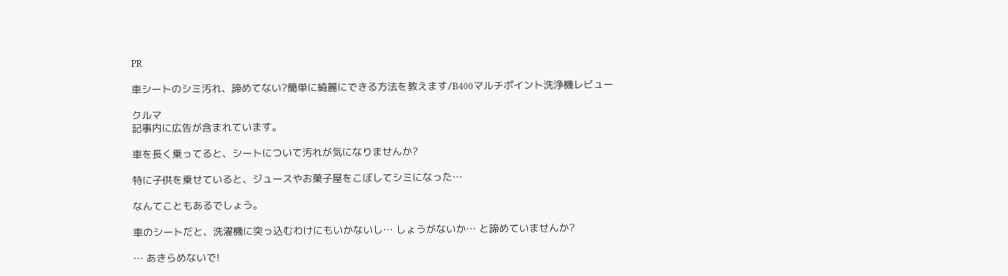PR

車シートのシミ汚れ、諦めてない?簡単に綺麗にできる方法を教えます/B400マルチポイント洗浄機レビュー

クルマ
記事内に広告が含まれています。

車を長く乗ってると、シートについて汚れが気になりませんか?

特に子供を乗せていると、ジュースやお菓子屋をこぼしてシミになった…

なんてこともあるでしょう。

車のシートだと、洗濯機に突っ込むわけにもいかないし… しょうがないか… と諦めていませんか?

… あきらめないで!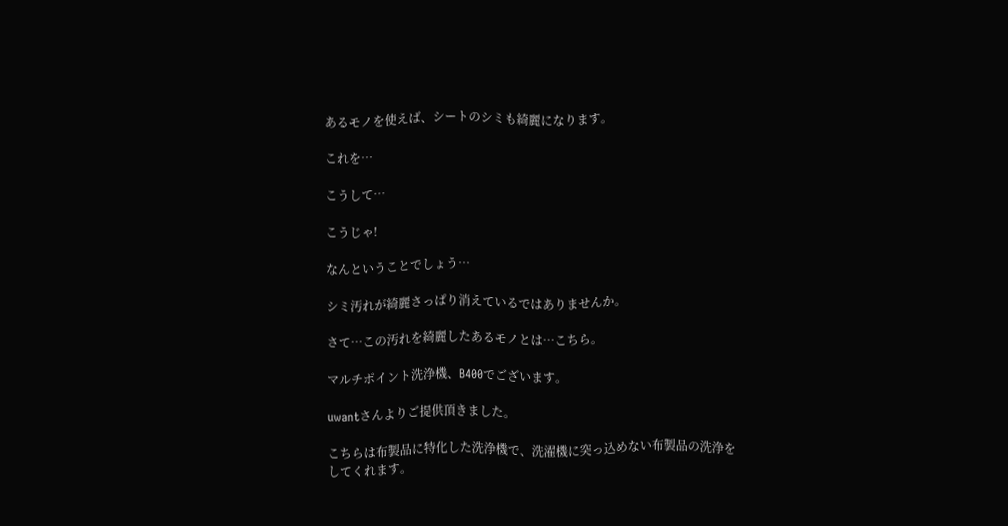あるモノを使えば、シートのシミも綺麗になります。

これを…

こうして…

こうじゃ!

なんということでしょう…

シミ汚れが綺麗さっぱり消えているではありませんか。

さて…この汚れを綺麗したあるモノとは…こちら。

マルチポイント洗浄機、B400でございます。

uwantさんよりご提供頂きました。

こちらは布製品に特化した洗浄機で、洗濯機に突っ込めない布製品の洗浄をしてくれます。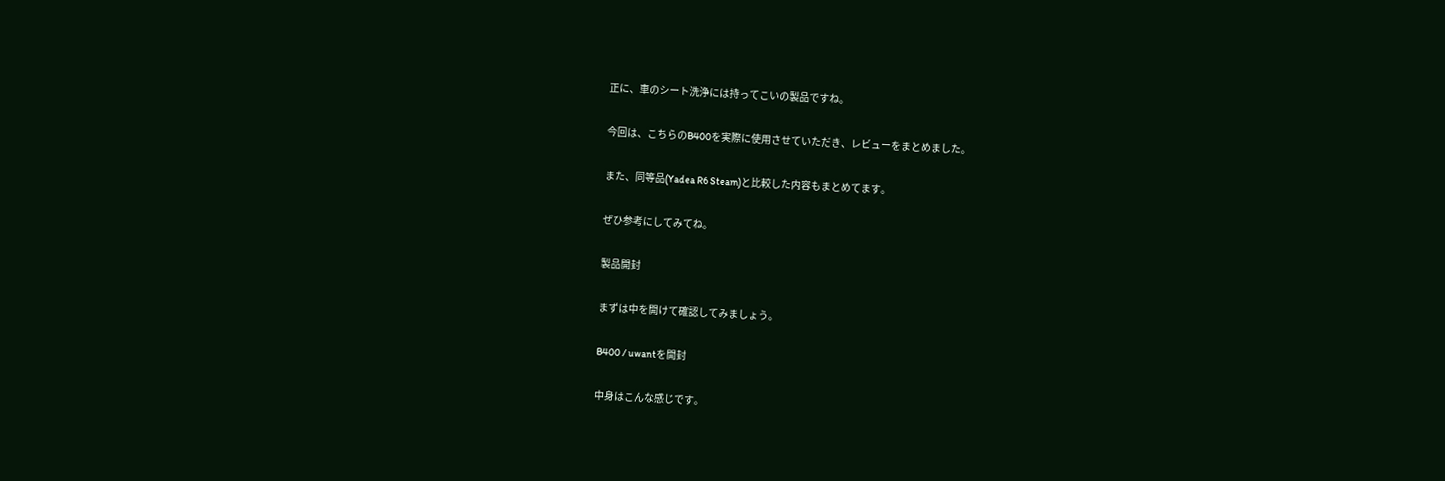正に、車のシート洗浄には持ってこいの製品ですね。

今回は、こちらのB400を実際に使用させていただき、レビューをまとめました。

また、同等品(Yadea R6 Steam)と比較した内容もまとめてます。

ぜひ参考にしてみてね。

製品開封

まずは中を開けて確認してみましょう。

B400 / uwantを開封

中身はこんな感じです。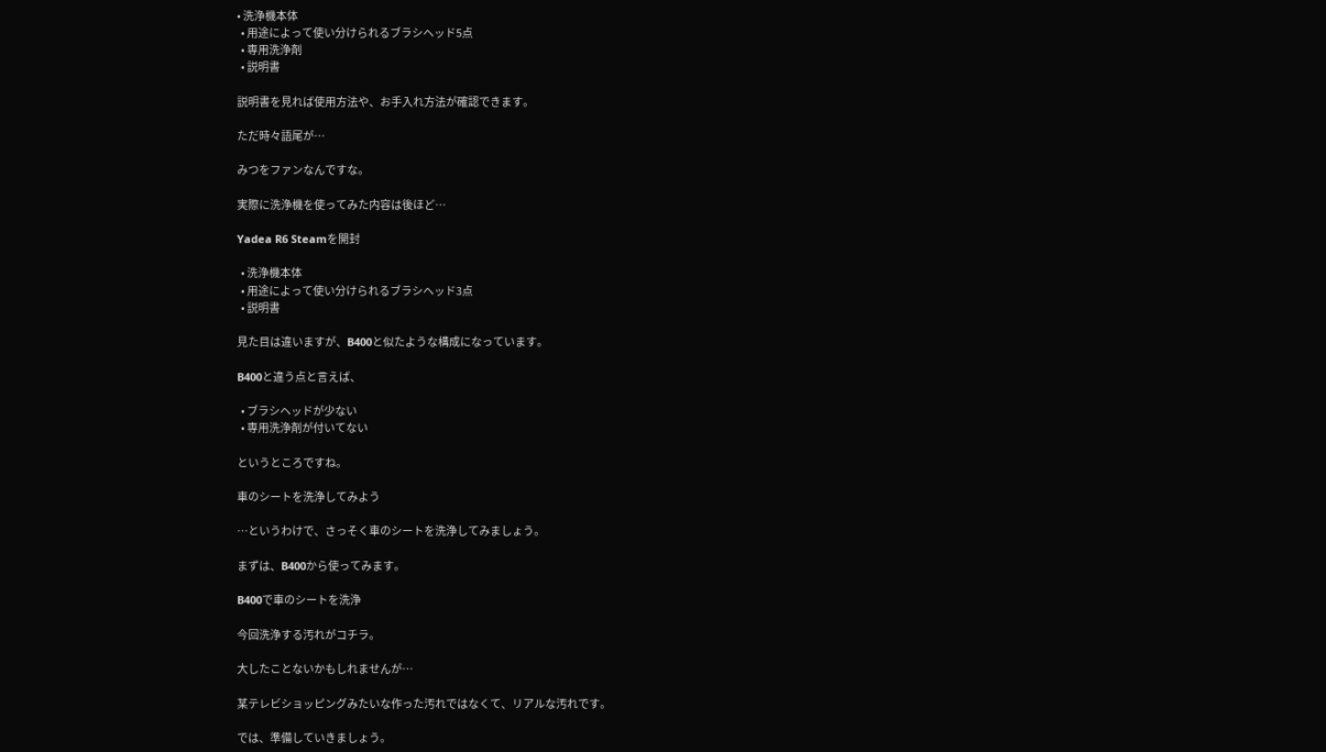• 洗浄機本体
  • 用途によって使い分けられるブラシヘッド5点
  • 専用洗浄剤
  • 説明書

説明書を見れば使用方法や、お手入れ方法が確認できます。

ただ時々語尾が…

みつをファンなんですな。

実際に洗浄機を使ってみた内容は後ほど…

Yadea R6 Steamを開封

  • 洗浄機本体
  • 用途によって使い分けられるブラシヘッド3点
  • 説明書

見た目は違いますが、B400と似たような構成になっています。

B400と違う点と言えば、

  • ブラシヘッドが少ない
  • 専用洗浄剤が付いてない

というところですね。

車のシートを洗浄してみよう

…というわけで、さっそく車のシートを洗浄してみましょう。

まずは、B400から使ってみます。

B400で車のシートを洗浄

今回洗浄する汚れがコチラ。

大したことないかもしれませんが…

某テレビショッピングみたいな作った汚れではなくて、リアルな汚れです。

では、準備していきましょう。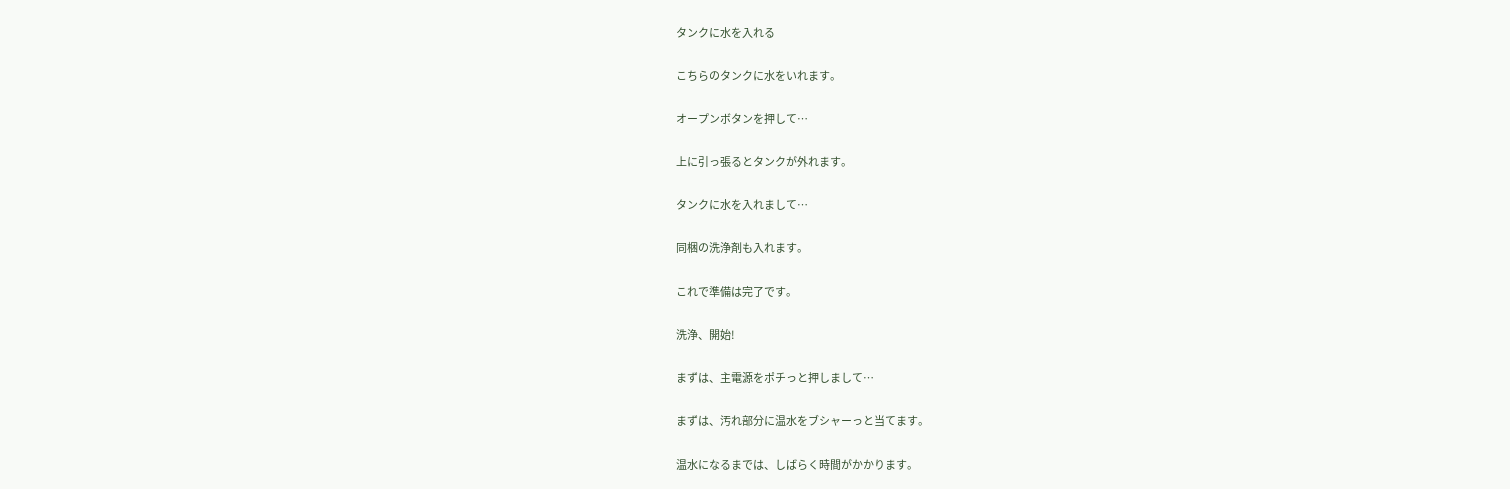タンクに水を入れる

こちらのタンクに水をいれます。

オープンボタンを押して…

上に引っ張るとタンクが外れます。

タンクに水を入れまして…

同梱の洗浄剤も入れます。

これで準備は完了です。

洗浄、開始!

まずは、主電源をポチっと押しまして…

まずは、汚れ部分に温水をブシャーっと当てます。

温水になるまでは、しばらく時間がかかります。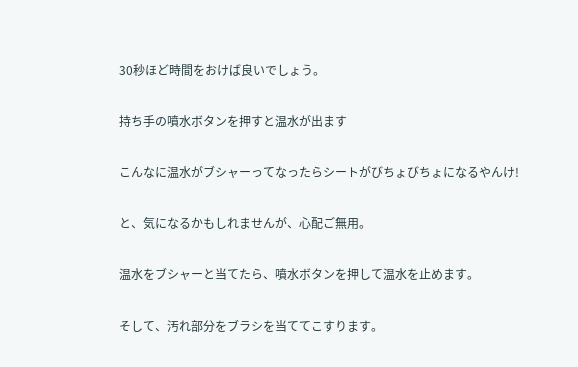30秒ほど時間をおけば良いでしょう。

持ち手の噴水ボタンを押すと温水が出ます

こんなに温水がブシャーってなったらシートがびちょびちょになるやんけ!

と、気になるかもしれませんが、心配ご無用。

温水をブシャーと当てたら、噴水ボタンを押して温水を止めます。

そして、汚れ部分をブラシを当ててこすります。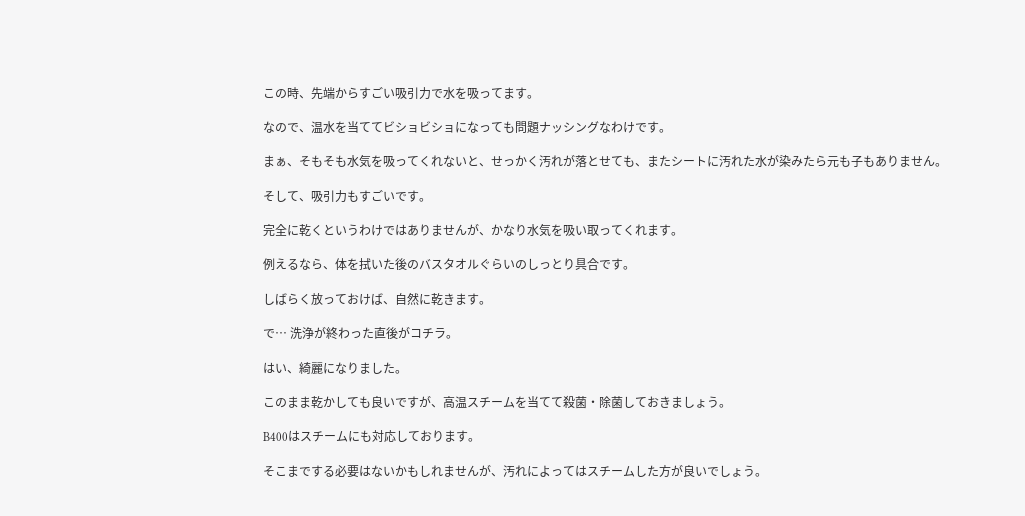この時、先端からすごい吸引力で水を吸ってます。

なので、温水を当ててビショビショになっても問題ナッシングなわけです。

まぁ、そもそも水気を吸ってくれないと、せっかく汚れが落とせても、またシートに汚れた水が染みたら元も子もありません。

そして、吸引力もすごいです。

完全に乾くというわけではありませんが、かなり水気を吸い取ってくれます。

例えるなら、体を拭いた後のバスタオルぐらいのしっとり具合です。

しばらく放っておけば、自然に乾きます。

で… 洗浄が終わった直後がコチラ。

はい、綺麗になりました。

このまま乾かしても良いですが、高温スチームを当てて殺菌・除菌しておきましょう。

B400はスチームにも対応しております。

そこまでする必要はないかもしれませんが、汚れによってはスチームした方が良いでしょう。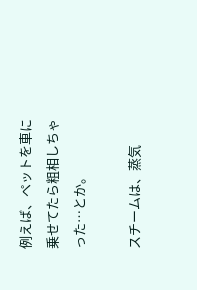例えば、ペットを車に乗せてたら粗相しちゃった…とか。

スチームは、蒸気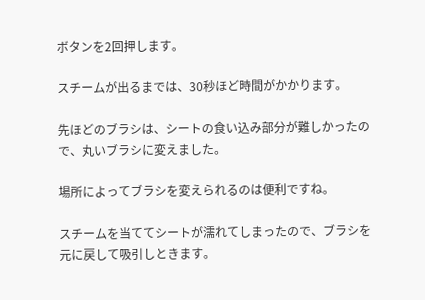ボタンを2回押します。

スチームが出るまでは、30秒ほど時間がかかります。

先ほどのブラシは、シートの食い込み部分が難しかったので、丸いブラシに変えました。

場所によってブラシを変えられるのは便利ですね。

スチームを当ててシートが濡れてしまったので、ブラシを元に戻して吸引しときます。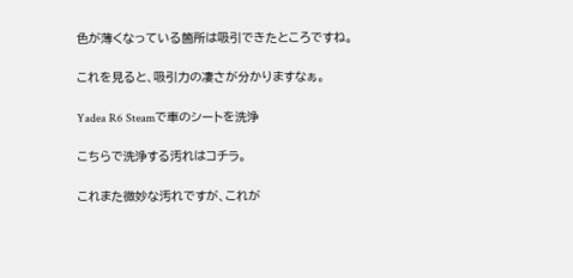色が薄くなっている箇所は吸引できたところですね。

これを見ると、吸引力の凄さが分かりますなぁ。

Yadea R6 Steamで車のシートを洗浄

こちらで洗浄する汚れはコチラ。

これまた微妙な汚れですが、これが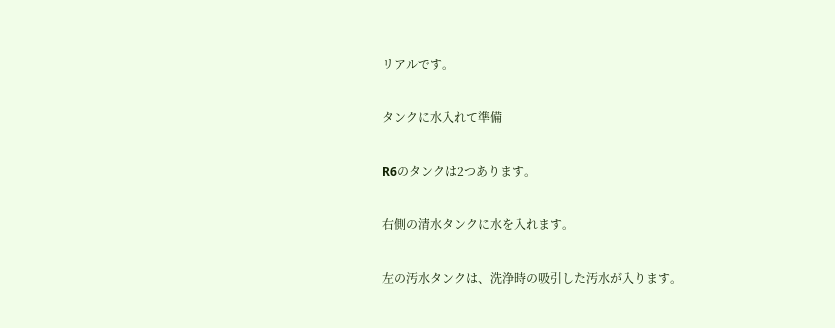リアルです。

タンクに水入れて準備

R6のタンクは2つあります。

右側の清水タンクに水を入れます。

左の汚水タンクは、洗浄時の吸引した汚水が入ります。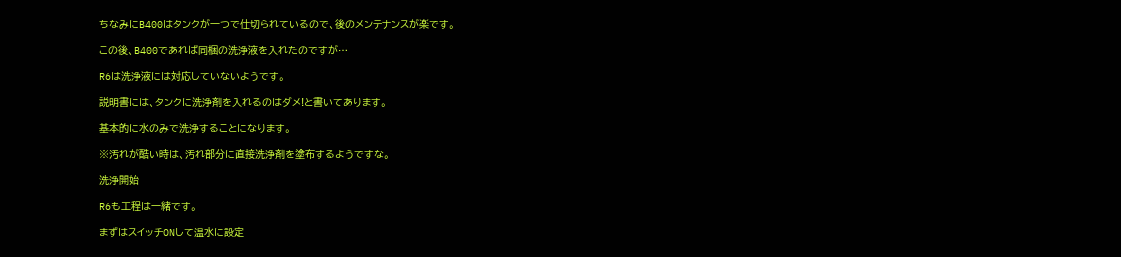ちなみにB400はタンクが一つで仕切られているので、後のメンテナンスが楽です。

この後、B400であれば同梱の洗浄液を入れたのですが…

R6は洗浄液には対応していないようです。

説明書には、タンクに洗浄剤を入れるのはダメ!と書いてあります。

基本的に水のみで洗浄することになります。

※汚れが酷い時は、汚れ部分に直接洗浄剤を塗布するようですな。

洗浄開始

R6も工程は一緒です。

まずはスイッチONして温水に設定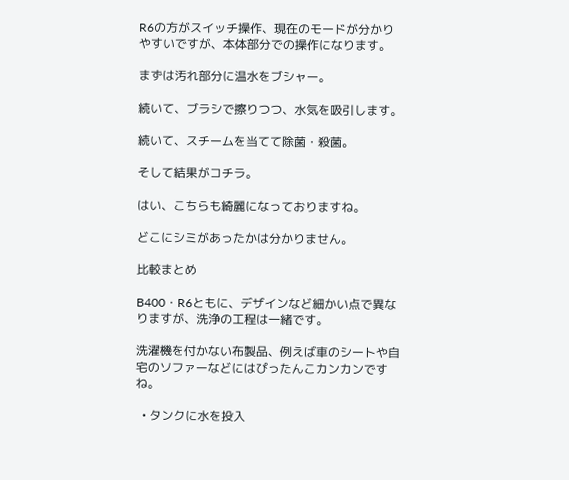R6の方がスイッチ操作、現在のモードが分かりやすいですが、本体部分での操作になります。

まずは汚れ部分に温水をブシャー。

続いて、ブラシで擦りつつ、水気を吸引します。

続いて、スチームを当てて除菌・殺菌。

そして結果がコチラ。

はい、こちらも綺麗になっておりますね。

どこにシミがあったかは分かりません。

比較まとめ

B400・R6ともに、デザインなど細かい点で異なりますが、洗浄の工程は一緒です。

洗濯機を付かない布製品、例えば車のシートや自宅のソファーなどにはぴったんこカンカンですね。

  • タンクに水を投入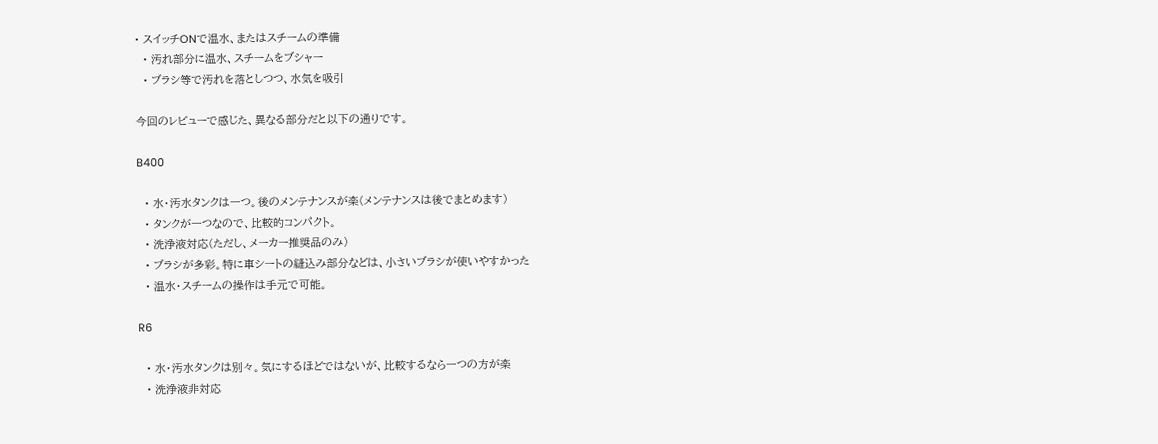• スイッチONで温水、またはスチームの準備
  • 汚れ部分に温水、スチームをブシャー
  • ブラシ等で汚れを落としつつ、水気を吸引

今回のレビューで感じた、異なる部分だと以下の通りです。

B400

  • 水・汚水タンクは一つ。後のメンテナンスが楽(メンテナンスは後でまとめます)
  • タンクが一つなので、比較的コンパクト。
  • 洗浄液対応(ただし、メーカー推奨品のみ)
  • ブラシが多彩。特に車シートの縫込み部分などは、小さいブラシが使いやすかった
  • 温水・スチームの操作は手元で可能。

R6

  • 水・汚水タンクは別々。気にするほどではないが、比較するなら一つの方が楽
  • 洗浄液非対応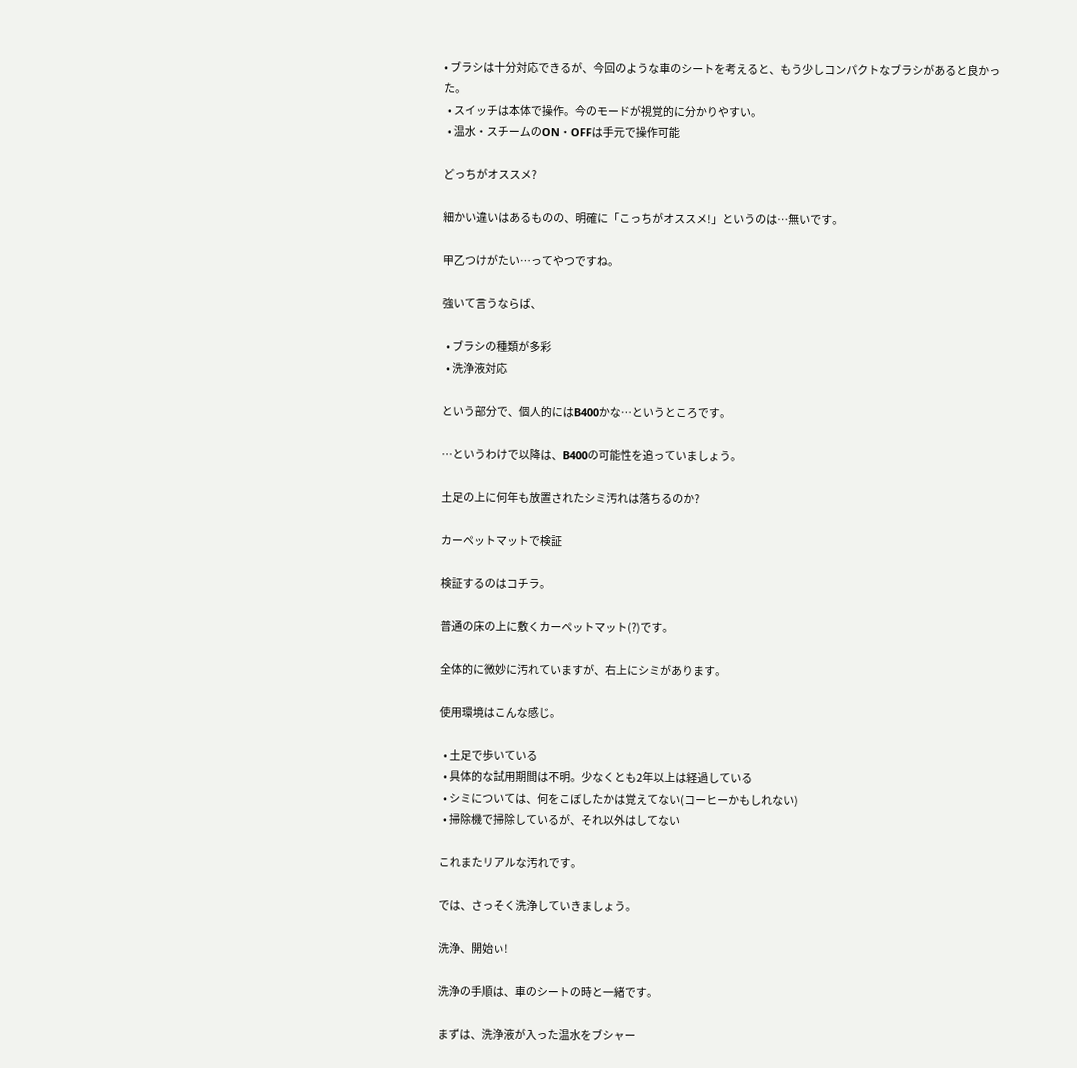• ブラシは十分対応できるが、今回のような車のシートを考えると、もう少しコンパクトなブラシがあると良かった。
  • スイッチは本体で操作。今のモードが視覚的に分かりやすい。
  • 温水・スチームのON・OFFは手元で操作可能

どっちがオススメ?

細かい違いはあるものの、明確に「こっちがオススメ!」というのは…無いです。

甲乙つけがたい…ってやつですね。

強いて言うならば、

  • ブラシの種類が多彩
  • 洗浄液対応

という部分で、個人的にはB400かな…というところです。

…というわけで以降は、B400の可能性を追っていましょう。

土足の上に何年も放置されたシミ汚れは落ちるのか?

カーペットマットで検証

検証するのはコチラ。

普通の床の上に敷くカーペットマット(?)です。

全体的に微妙に汚れていますが、右上にシミがあります。

使用環境はこんな感じ。

  • 土足で歩いている
  • 具体的な試用期間は不明。少なくとも2年以上は経過している
  • シミについては、何をこぼしたかは覚えてない(コーヒーかもしれない)
  • 掃除機で掃除しているが、それ以外はしてない

これまたリアルな汚れです。

では、さっそく洗浄していきましょう。

洗浄、開始ぃ!

洗浄の手順は、車のシートの時と一緒です。

まずは、洗浄液が入った温水をブシャー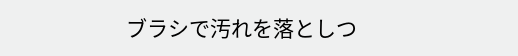ブラシで汚れを落としつ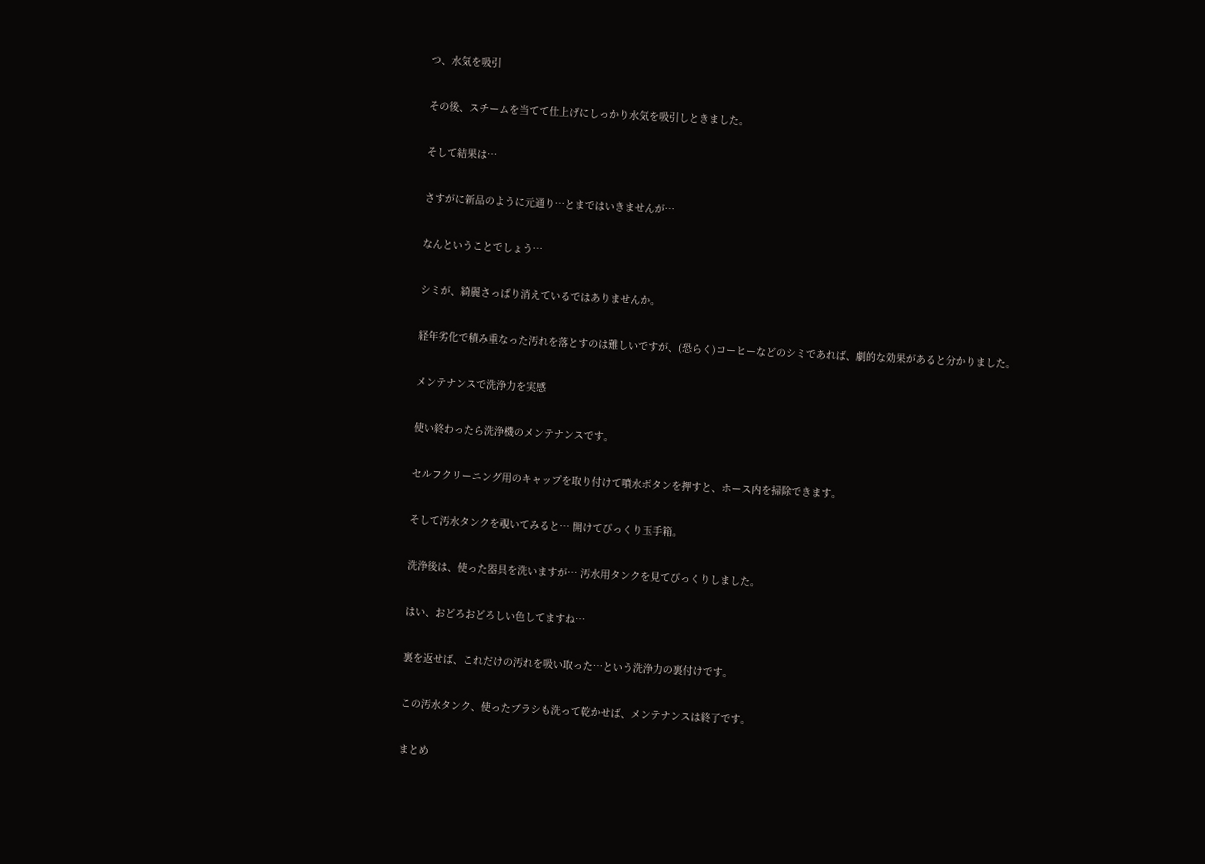つ、水気を吸引

その後、スチームを当てて仕上げにしっかり水気を吸引しときました。

そして結果は…

さすがに新品のように元通り…とまではいきませんが…

なんということでしょう…

シミが、綺麗さっぱり消えているではありませんか。

経年劣化で積み重なった汚れを落とすのは難しいですが、(恐らく)コーヒーなどのシミであれば、劇的な効果があると分かりました。

メンテナンスで洗浄力を実感

使い終わったら洗浄機のメンテナンスです。

セルフクリーニング用のキャップを取り付けて噴水ボタンを押すと、ホース内を掃除できます。

そして汚水タンクを覗いてみると… 開けてびっくり玉手箱。

洗浄後は、使った器具を洗いますが… 汚水用タンクを見てびっくりしました。

はい、おどろおどろしい色してますね…

裏を返せば、これだけの汚れを吸い取った…という洗浄力の裏付けです。

この汚水タンク、使ったブラシも洗って乾かせば、メンテナンスは終了です。

まとめ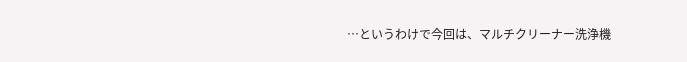…というわけで今回は、マルチクリーナー洗浄機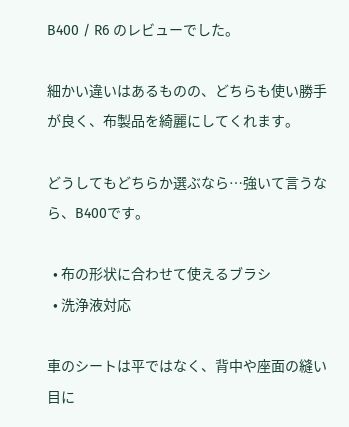B400 / R6 のレビューでした。

細かい違いはあるものの、どちらも使い勝手が良く、布製品を綺麗にしてくれます。

どうしてもどちらか選ぶなら…強いて言うなら、B400です。

  • 布の形状に合わせて使えるブラシ
  • 洗浄液対応

車のシートは平ではなく、背中や座面の縫い目に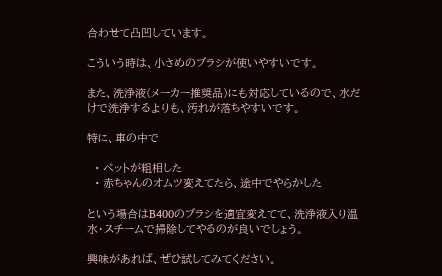合わせて凸凹しています。

こういう時は、小さめのブラシが使いやすいです。

また、洗浄液(メーカー推奨品)にも対応しているので、水だけで洗浄するよりも、汚れが落ちやすいです。

特に、車の中で

  • ペットが粗相した
  • 赤ちゃんのオムツ変えてたら、途中でやらかした

という場合はB400のブラシを適宜変えてて、洗浄液入り温水・スチームで掃除してやるのが良いでしょう。

興味があれば、ぜひ試してみてください。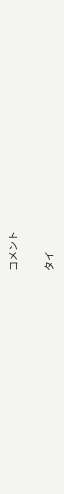コメント

タイ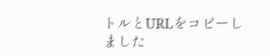トルとURLをコピーしました